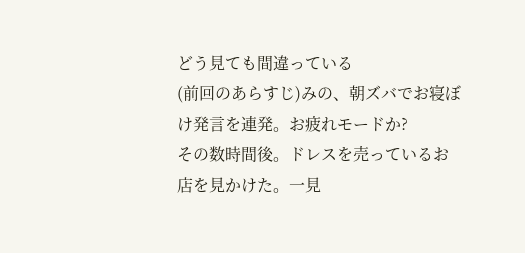どう見ても間違っている
(前回のあらすじ)みの、朝ズバでお寝ぼけ発言を連発。お疲れモードか?
その数時間後。ドレスを売っているお店を見かけた。一見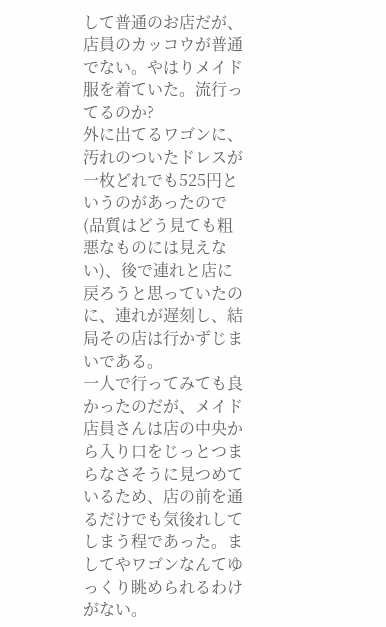して普通のお店だが、店員のカッコウが普通でない。やはりメイド服を着ていた。流行ってるのか?
外に出てるワゴンに、汚れのついたドレスが一枚どれでも525円というのがあったので(品質はどう見ても粗悪なものには見えない)、後で連れと店に戻ろうと思っていたのに、連れが遅刻し、結局その店は行かずじまいである。
一人で行ってみても良かったのだが、メイド店員さんは店の中央から入り口をじっとつまらなさそうに見つめているため、店の前を通るだけでも気後れしてしまう程であった。ましてやワゴンなんてゆっくり眺められるわけがない。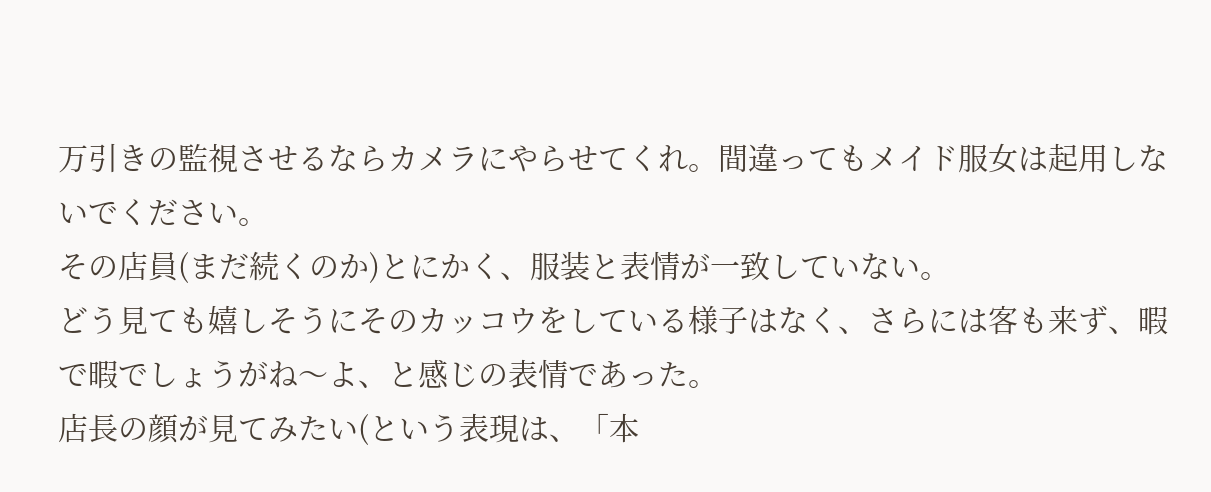万引きの監視させるならカメラにやらせてくれ。間違ってもメイド服女は起用しないでください。
その店員(まだ続くのか)とにかく、服装と表情が一致していない。
どう見ても嬉しそうにそのカッコウをしている様子はなく、さらには客も来ず、暇で暇でしょうがね〜よ、と感じの表情であった。
店長の顔が見てみたい(という表現は、「本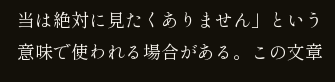当は絶対に見たくありません」という意味で使われる場合がある。この文章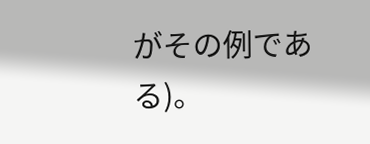がその例である)。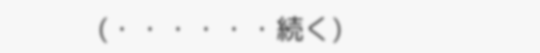(・・・・・・続く)